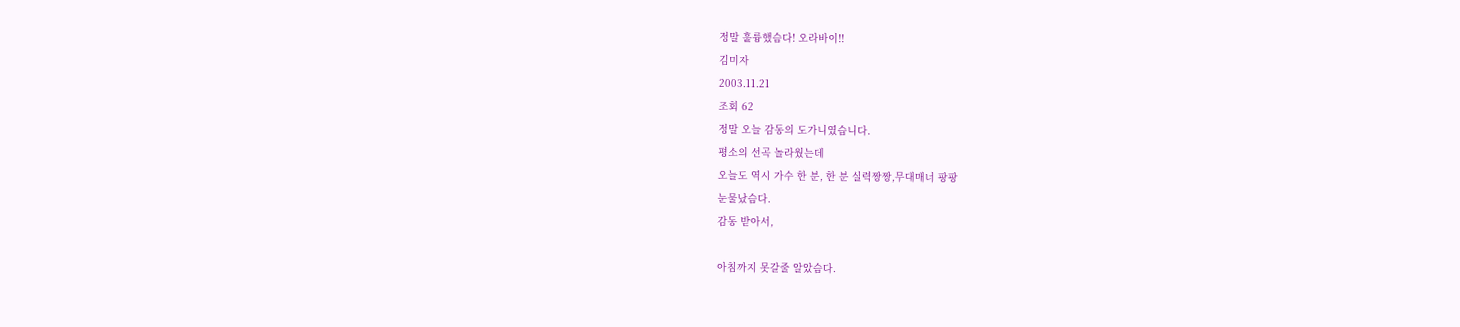정말 훌륭했슴다! 오라바이!!
김미자
2003.11.21
조회 62
정말 오늘 감동의 도가니였습니다.
평소의 선곡 놀라웠는데
오늘도 역시 가수 한 분, 한 분 실력짱짱,무대매너 팡팡
눈물났슴다.
감동 받아서,

아침까지 못갈줄 알았슴다.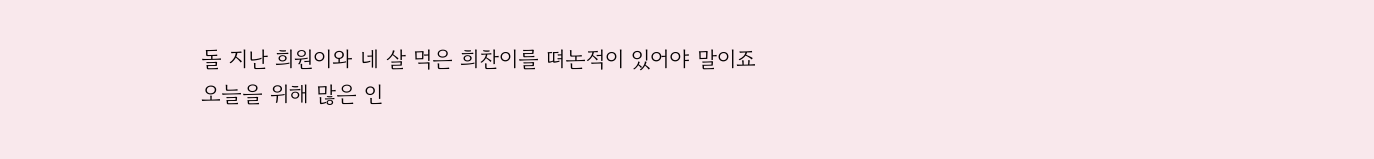돌 지난 희원이와 네 살 먹은 희찬이를 뗘논적이 있어야 말이죠
오늘을 위해 많은 인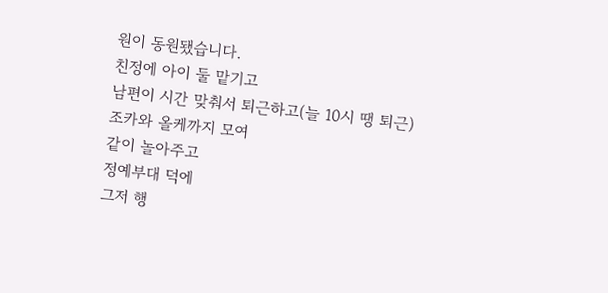원이 동원됐습니다.
친정에 아이 둘 맡기고
남편이 시간 맞춰서 퇴근하고(늘 10시 땡 퇴근)
조카와 올케까지 모여
같이 놀아주고
정예부대 덕에
그저 행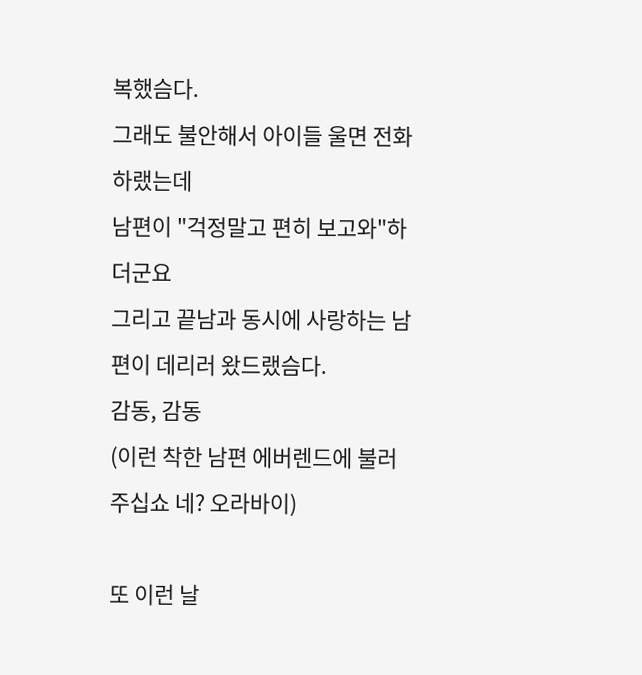복했슴다.
그래도 불안해서 아이들 울면 전화하랬는데
남편이 "걱정말고 편히 보고와"하더군요
그리고 끝남과 동시에 사랑하는 남편이 데리러 왔드랬슴다.
감동, 감동
(이런 착한 남편 에버렌드에 불러 주십쇼 네? 오라바이)

또 이런 날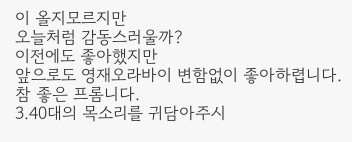이 올지모르지만
오늘처럼 감동스러울까?
이전에도 좋아했지만
앞으로도 영재오라바이 변함없이 좋아하렵니다.
참 좋은 프롬니다.
3.40대의 목소리를 귀담아주시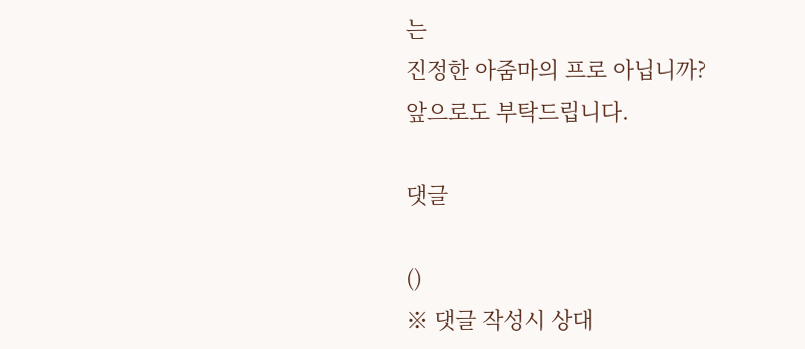는
진정한 아줌마의 프로 아닙니까?
앞으로도 부탁드립니다.

댓글

()
※ 댓글 작성시 상대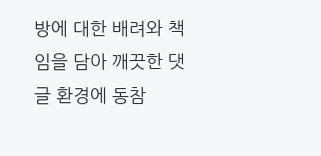방에 대한 배려와 책임을 담아 깨끗한 댓글 환경에 동참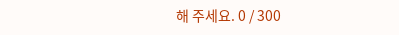해 주세요. 0 / 300